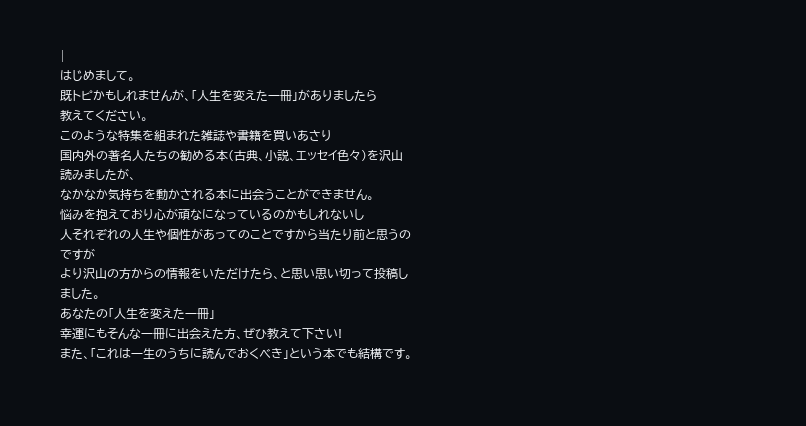|
はじめまして。
既トピかもしれませんが、「人生を変えた一冊」がありましたら
教えてください。
このような特集を組まれた雑誌や書籍を買いあさり
国内外の著名人たちの勧める本(古典、小説、エッセイ色々)を沢山読みましたが、
なかなか気持ちを動かされる本に出会うことができません。
悩みを抱えており心が頑なになっているのかもしれないし
人それぞれの人生や個性があってのことですから当たり前と思うのですが
より沢山の方からの情報をいただけたら、と思い思い切って投稿しました。
あなたの「人生を変えた一冊」
幸運にもそんな一冊に出会えた方、ぜひ教えて下さい!
また、「これは一生のうちに読んでおくべき」という本でも結構です。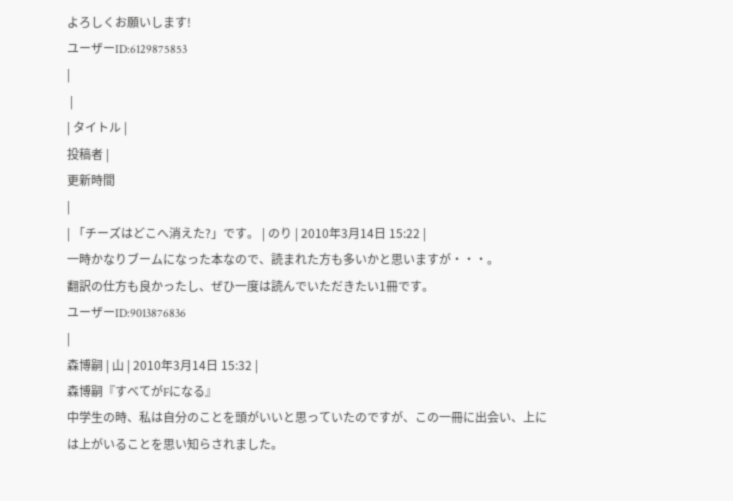よろしくお願いします!
ユーザーID:6129875853
|
 |
| タイトル |
投稿者 |
更新時間
|
| 「チーズはどこへ消えた?」です。 | のり | 2010年3月14日 15:22 |
一時かなりブームになった本なので、読まれた方も多いかと思いますが・・・。
翻訳の仕方も良かったし、ぜひ一度は読んでいただきたい1冊です。
ユーザーID:9013876836
|
森博嗣 | 山 | 2010年3月14日 15:32 |
森博嗣『すべてがFになる』
中学生の時、私は自分のことを頭がいいと思っていたのですが、この一冊に出会い、上には上がいることを思い知らされました。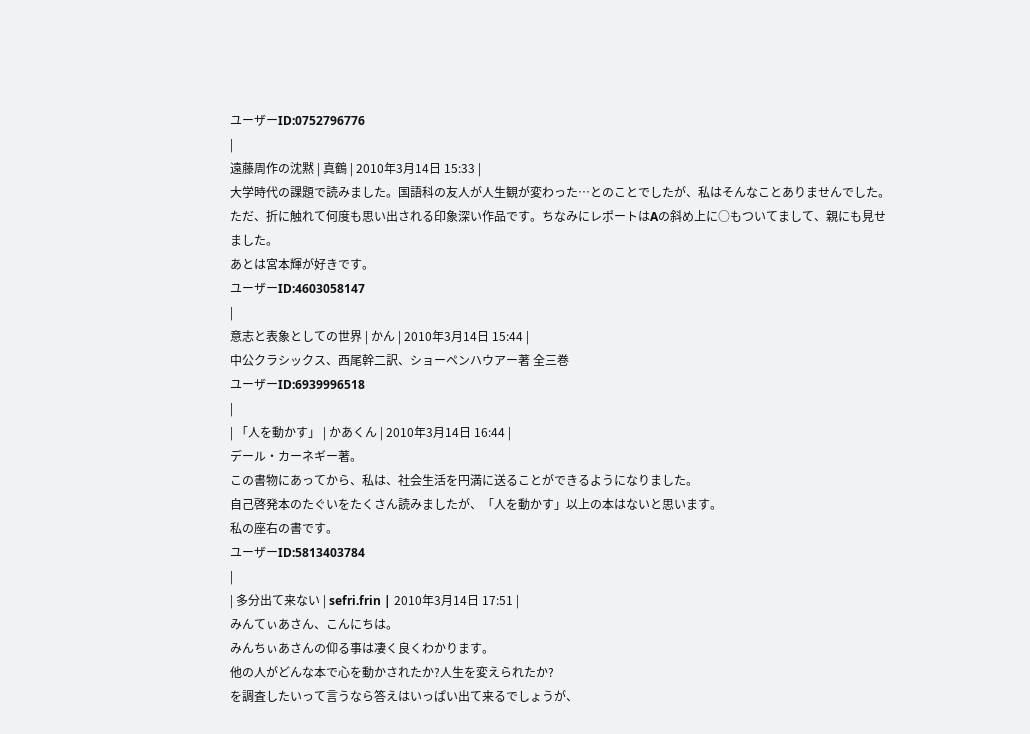ユーザーID:0752796776
|
遠藤周作の沈黙 | 真鶴 | 2010年3月14日 15:33 |
大学時代の課題で読みました。国語科の友人が人生観が変わった…とのことでしたが、私はそんなことありませんでした。ただ、折に触れて何度も思い出される印象深い作品です。ちなみにレポートはAの斜め上に○もついてまして、親にも見せました。
あとは宮本輝が好きです。
ユーザーID:4603058147
|
意志と表象としての世界 | かん | 2010年3月14日 15:44 |
中公クラシックス、西尾幹二訳、ショーペンハウアー著 全三巻
ユーザーID:6939996518
|
| 「人を動かす」 | かあくん | 2010年3月14日 16:44 |
デール・カーネギー著。
この書物にあってから、私は、社会生活を円満に送ることができるようになりました。
自己啓発本のたぐいをたくさん読みましたが、「人を動かす」以上の本はないと思います。
私の座右の書です。
ユーザーID:5813403784
|
| 多分出て来ない | sefri.frin | 2010年3月14日 17:51 |
みんてぃあさん、こんにちは。
みんちぃあさんの仰る事は凄く良くわかります。
他の人がどんな本で心を動かされたか?人生を変えられたか?
を調査したいって言うなら答えはいっぱい出て来るでしょうが、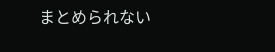まとめられない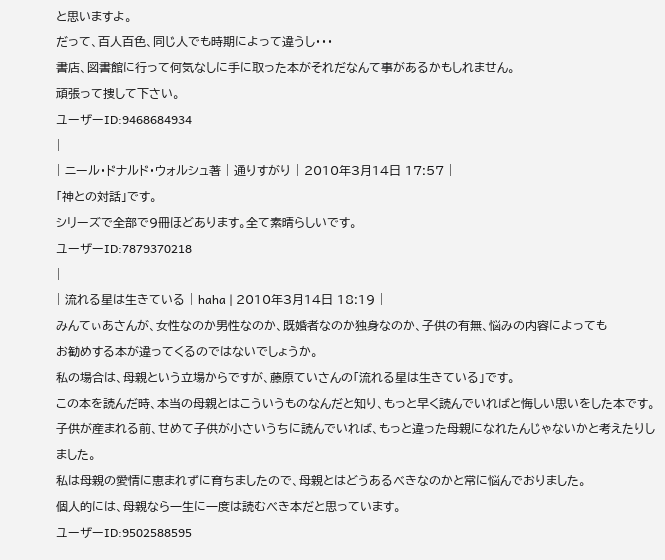と思いますよ。
だって、百人百色、同じ人でも時期によって違うし・・・
書店、図書館に行って何気なしに手に取った本がそれだなんて事があるかもしれません。
頑張って捜して下さい。
ユーザーID:9468684934
|
| ニール・ドナルド・ウォルシュ著 | 通りすがり | 2010年3月14日 17:57 |
「神との対話」です。
シリーズで全部で9冊ほどあります。全て素晴らしいです。
ユーザーID:7879370218
|
| 流れる星は生きている | haha | 2010年3月14日 18:19 |
みんてぃあさんが、女性なのか男性なのか、既婚者なのか独身なのか、子供の有無、悩みの内容によっても
お勧めする本が違ってくるのではないでしょうか。
私の場合は、母親という立場からですが、藤原ていさんの「流れる星は生きている」です。
この本を読んだ時、本当の母親とはこういうものなんだと知り、もっと早く読んでいればと悔しい思いをした本です。
子供が産まれる前、せめて子供が小さいうちに読んでいれば、もっと違った母親になれたんじゃないかと考えたりしました。
私は母親の愛情に恵まれずに育ちましたので、母親とはどうあるべきなのかと常に悩んでおりました。
個人的には、母親なら一生に一度は読むべき本だと思っています。
ユーザーID:9502588595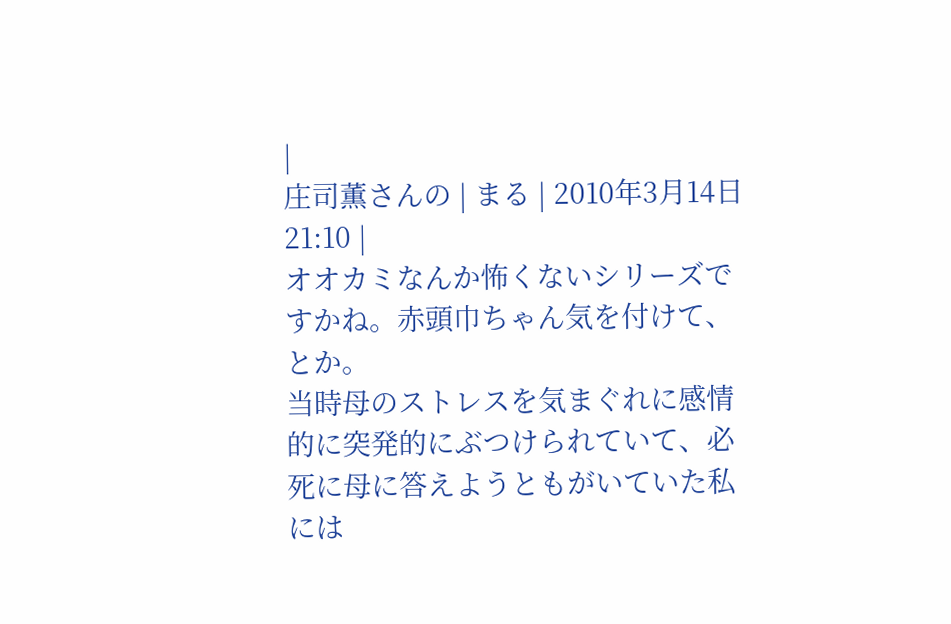|
庄司薫さんの | まる | 2010年3月14日 21:10 |
オオカミなんか怖くないシリーズですかね。赤頭巾ちゃん気を付けて、とか。
当時母のストレスを気まぐれに感情的に突発的にぶつけられていて、必死に母に答えようともがいていた私には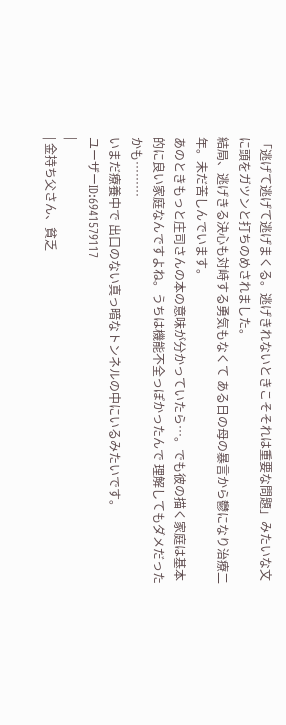「逃げて逃げて逃げまくる。逃げきれないときこそそれは重要な問題」みたいな文に頭をガツンと打ちのめされました。
結局、逃げきる決心も対峙する勇気もなくて ある日の母の暴言から鬱になり治療二年。未だ苦しんでいます。
あのときもっと庄司さんの本の意味が分かっていたら…。でも彼の描く家庭は基本的に良い家庭なんですよね。うちは機能不全っぽかったんで 理解してもダメだったかも………
いまだ療養中で 出口のない真っ暗なトンネルの中にいるみたいです。
ユーザーID:6941579117
|
| 金持ち父さん、貧乏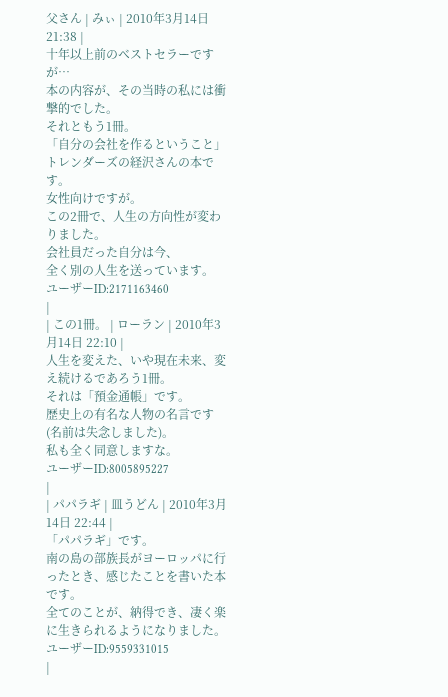父さん | みぃ | 2010年3月14日 21:38 |
十年以上前のベストセラーですが…
本の内容が、その当時の私には衝撃的でした。
それともう1冊。
「自分の会社を作るということ」
トレンダーズの経沢さんの本です。
女性向けですが。
この2冊で、人生の方向性が変わりました。
会社員だった自分は今、
全く別の人生を送っています。
ユーザーID:2171163460
|
| この1冊。 | ローラン | 2010年3月14日 22:10 |
人生を変えた、いや現在未来、変え続けるであろう1冊。
それは「預金通帳」です。
歴史上の有名な人物の名言です(名前は失念しました)。
私も全く同意しますな。
ユーザーID:8005895227
|
| パパラギ | 皿うどん | 2010年3月14日 22:44 |
「パパラギ」です。
南の島の部族長がヨーロッパに行ったとき、感じたことを書いた本です。
全てのことが、納得でき、凄く楽に生きられるようになりました。
ユーザーID:9559331015
|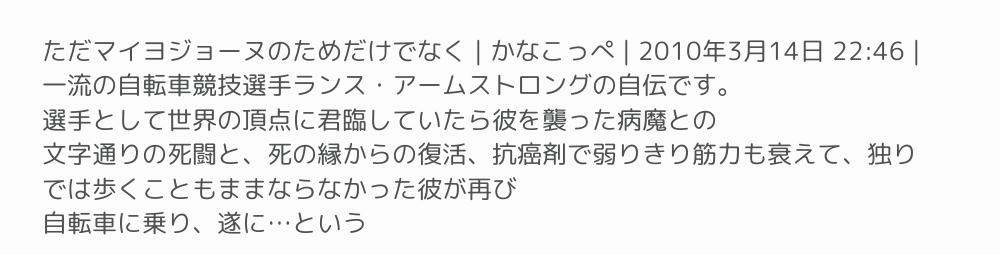ただマイヨジョーヌのためだけでなく | かなこっぺ | 2010年3月14日 22:46 |
一流の自転車競技選手ランス・アームストロングの自伝です。
選手として世界の頂点に君臨していたら彼を襲った病魔との
文字通りの死闘と、死の縁からの復活、抗癌剤で弱りきり筋力も衰えて、独りでは歩くこともままならなかった彼が再び
自転車に乗り、遂に…という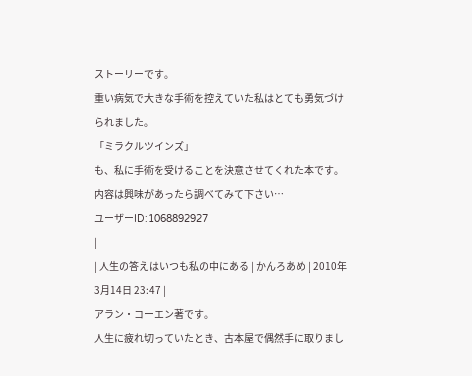ストーリーです。
重い病気で大きな手術を控えていた私はとても勇気づけられました。
「ミラクルツインズ」
も、私に手術を受けることを決意させてくれた本です。
内容は興味があったら調べてみて下さい…
ユーザーID:1068892927
|
| 人生の答えはいつも私の中にある | かんろあめ | 2010年3月14日 23:47 |
アラン・コーエン著です。
人生に疲れ切っていたとき、古本屋で偶然手に取りまし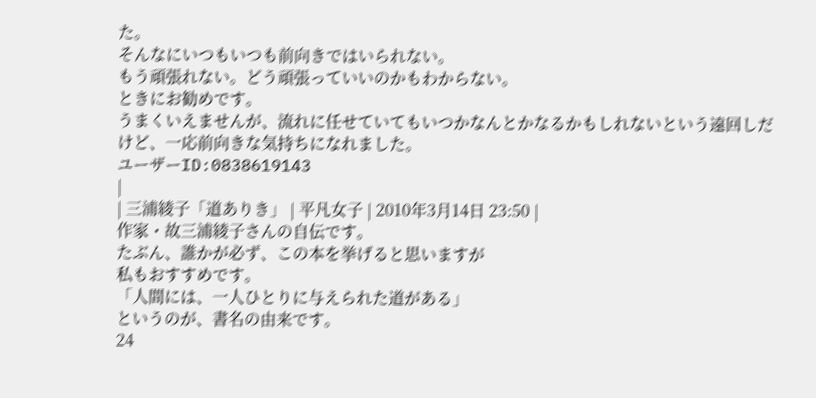た。
そんなにいつもいつも前向きではいられない。
もう頑張れない。どう頑張っていいのかもわからない。
ときにお勧めです。
うまくいえませんが、流れに任せていてもいつかなんとかなるかもしれないという遠回しだけど、一応前向きな気持ちになれました。
ユーザーID:0838619143
|
| 三浦綾子「道ありき」 | 平凡女子 | 2010年3月14日 23:50 |
作家・故三浦綾子さんの自伝です。
たぶん、誰かが必ず、この本を挙げると思いますが
私もおすすめです。
「人間には、一人ひとりに与えられた道がある」
というのが、書名の由来です。
24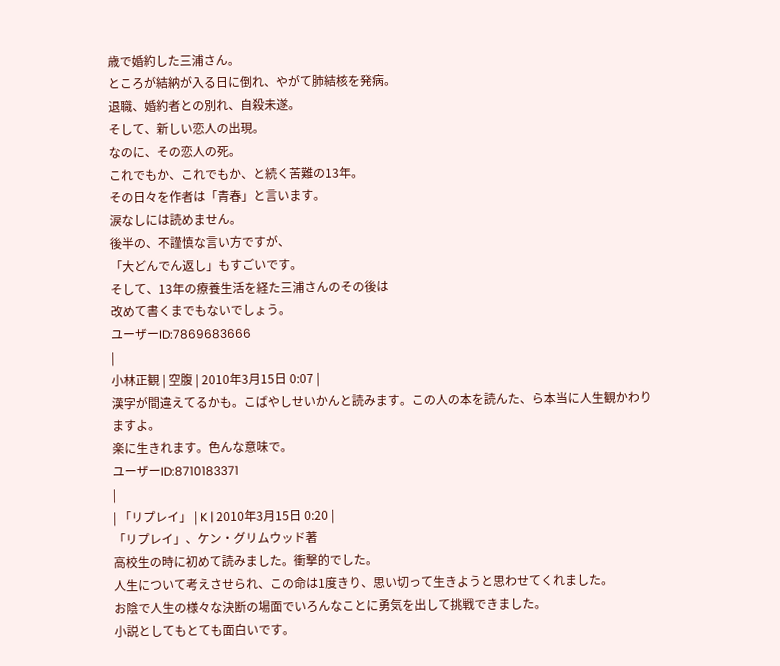歳で婚約した三浦さん。
ところが結納が入る日に倒れ、やがて肺結核を発病。
退職、婚約者との別れ、自殺未遂。
そして、新しい恋人の出現。
なのに、その恋人の死。
これでもか、これでもか、と続く苦難の13年。
その日々を作者は「青春」と言います。
涙なしには読めません。
後半の、不謹慎な言い方ですが、
「大どんでん返し」もすごいです。
そして、13年の療養生活を経た三浦さんのその後は
改めて書くまでもないでしょう。
ユーザーID:7869683666
|
小林正観 | 空腹 | 2010年3月15日 0:07 |
漢字が間違えてるかも。こばやしせいかんと読みます。この人の本を読んた、ら本当に人生観かわりますよ。
楽に生きれます。色んな意味で。
ユーザーID:8710183371
|
| 「リプレイ」 | K | 2010年3月15日 0:20 |
「リプレイ」、ケン・グリムウッド著
高校生の時に初めて読みました。衝撃的でした。
人生について考えさせられ、この命は1度きり、思い切って生きようと思わせてくれました。
お陰で人生の様々な決断の場面でいろんなことに勇気を出して挑戦できました。
小説としてもとても面白いです。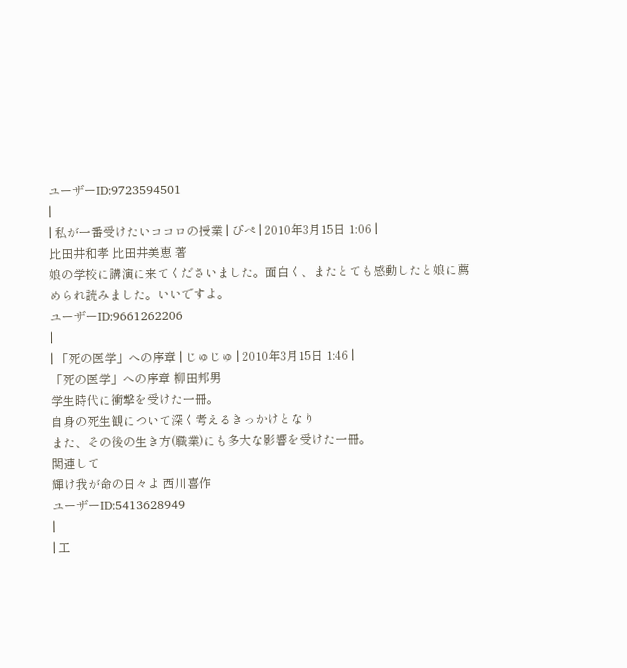ユーザーID:9723594501
|
| 私が一番受けたいココロの授業 | ぴぺ | 2010年3月15日 1:06 |
比田井和孝 比田井美恵 著
娘の学校に講演に来てくださいました。面白く、またとても感動したと娘に薦められ読みました。いいですよ。
ユーザーID:9661262206
|
| 「死の医学」への序章 | じゅじゅ | 2010年3月15日 1:46 |
「死の医学」への序章 柳田邦男
学生時代に衝撃を受けた一冊。
自身の死生観について深く考えるきっかけとなり
また、その後の生き方(職業)にも多大な影響を受けた一冊。
関連して
輝け我が命の日々よ 西川喜作
ユーザーID:5413628949
|
| 工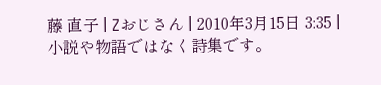藤 直子 | Zおじさん | 2010年3月15日 3:35 |
小説や物語ではなく詩集です。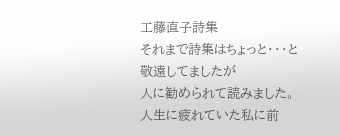工藤直子詩集
それまで詩集はちょっと・・・と敬遠してましたが
人に勧められて読みました。
人生に疲れていた私に前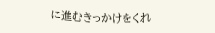に進むきっかけをくれ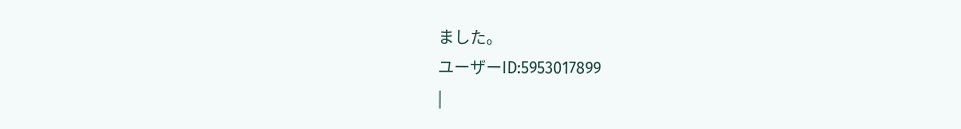ました。
ユーザーID:5953017899
|